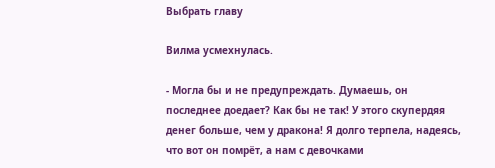Выбрать главу

Вилма усмехнулась.

- Могла бы и не предупреждать. Думаешь, он последнее доедает? Как бы не так! У этого скупердяя денег больше, чем у дракона! Я долго терпела, надеясь, что вот он помрёт, а нам с девочками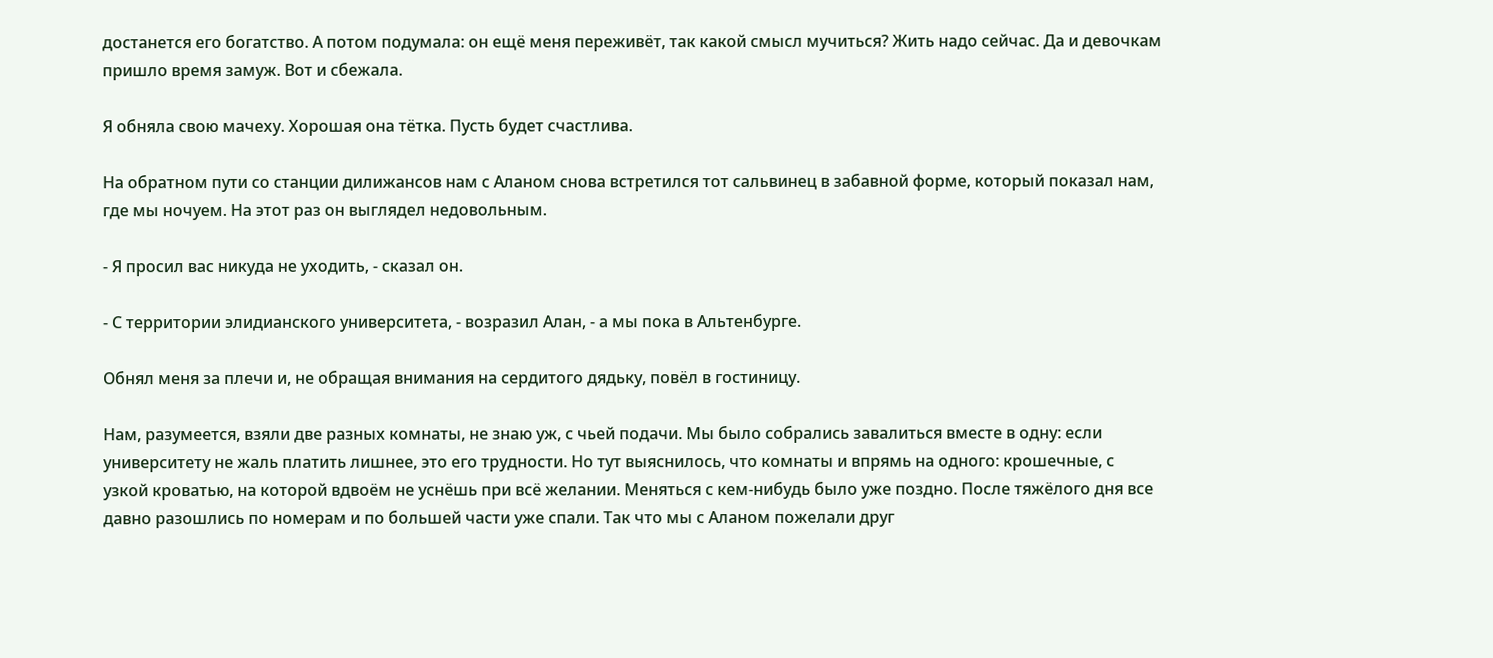достанется его богатство. А потом подумала: он ещё меня переживёт, так какой смысл мучиться? Жить надо сейчас. Да и девочкам пришло время замуж. Вот и сбежала.

Я обняла свою мачеху. Хорошая она тётка. Пусть будет счастлива.

На обратном пути со станции дилижансов нам с Аланом снова встретился тот сальвинец в забавной форме, который показал нам, где мы ночуем. На этот раз он выглядел недовольным.

- Я просил вас никуда не уходить, - сказал он.

- С территории элидианского университета, - возразил Алан, - а мы пока в Альтенбурге.

Обнял меня за плечи и, не обращая внимания на сердитого дядьку, повёл в гостиницу.

Нам, разумеется, взяли две разных комнаты, не знаю уж, с чьей подачи. Мы было собрались завалиться вместе в одну: если университету не жаль платить лишнее, это его трудности. Но тут выяснилось, что комнаты и впрямь на одного: крошечные, с узкой кроватью, на которой вдвоём не уснёшь при всё желании. Меняться с кем-нибудь было уже поздно. После тяжёлого дня все давно разошлись по номерам и по большей части уже спали. Так что мы с Аланом пожелали друг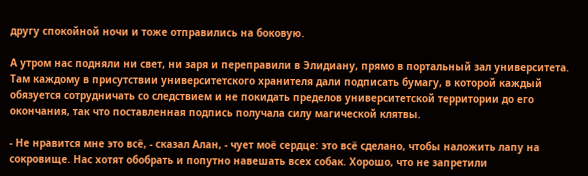другу спокойной ночи и тоже отправились на боковую.

А утром нас подняли ни свет, ни заря и переправили в Элидиану, прямо в портальный зал университета. Там каждому в присутствии университетского хранителя дали подписать бумагу, в которой каждый обязуется сотрудничать со следствием и не покидать пределов университетской территории до его окончания, так что поставленная подпись получала силу магической клятвы.

- Не нравится мне это всё, - сказал Алан, - чует моё сердце: это всё сделано, чтобы наложить лапу на сокровище. Нас хотят обобрать и попутно навешать всех собак. Хорошо, что не запретили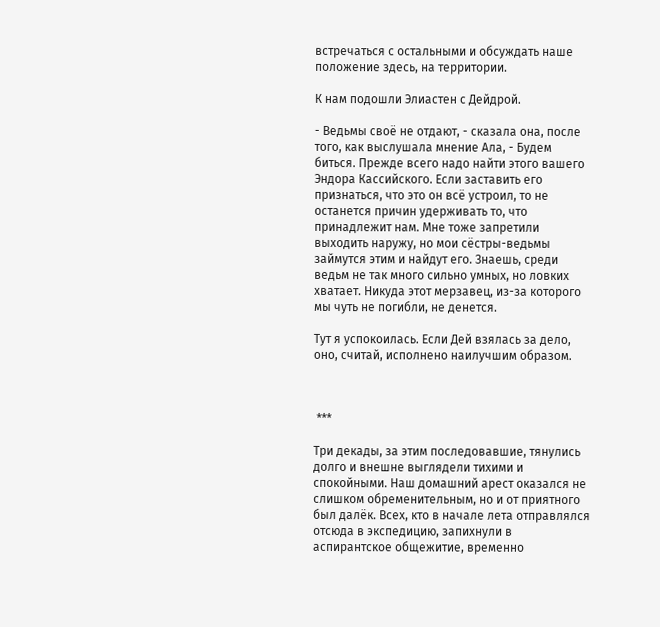встречаться с остальными и обсуждать наше положение здесь, на территории.

К нам подошли Элиастен с Дейдрой.

- Ведьмы своё не отдают, - сказала она, после того, как выслушала мнение Ала, - Будем биться. Прежде всего надо найти этого вашего Эндора Кассийского. Если заставить его признаться, что это он всё устроил, то не останется причин удерживать то, что принадлежит нам. Мне тоже запретили выходить наружу, но мои сёстры-ведьмы займутся этим и найдут его. Знаешь, среди ведьм не так много сильно умных, но ловких хватает. Никуда этот мерзавец, из-за которого мы чуть не погибли, не денется.

Тут я успокоилась. Если Дей взялась за дело, оно, считай, исполнено наилучшим образом.



 ***

Три декады, за этим последовавшие, тянулись долго и внешне выглядели тихими и спокойными. Наш домашний арест оказался не слишком обременительным, но и от приятного был далёк. Всех, кто в начале лета отправлялся отсюда в экспедицию, запихнули в аспирантское общежитие, временно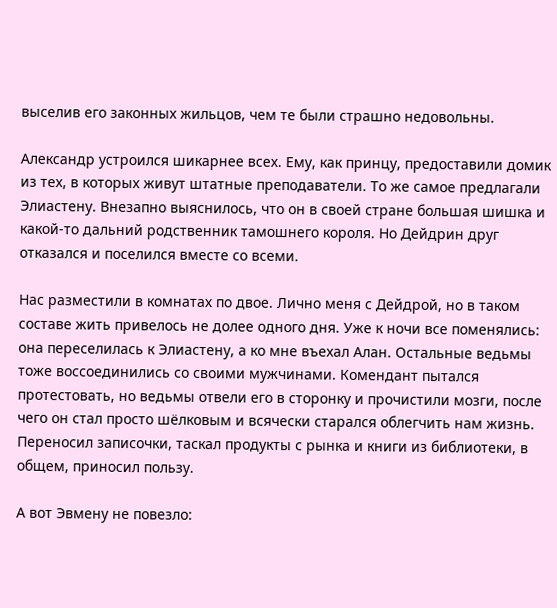выселив его законных жильцов, чем те были страшно недовольны.

Александр устроился шикарнее всех. Ему, как принцу, предоставили домик из тех, в которых живут штатные преподаватели. То же самое предлагали Элиастену. Внезапно выяснилось, что он в своей стране большая шишка и какой-то дальний родственник тамошнего короля. Но Дейдрин друг отказался и поселился вместе со всеми.

Нас разместили в комнатах по двое. Лично меня с Дейдрой, но в таком составе жить привелось не долее одного дня. Уже к ночи все поменялись: она переселилась к Элиастену, а ко мне въехал Алан. Остальные ведьмы тоже воссоединились со своими мужчинами. Комендант пытался протестовать, но ведьмы отвели его в сторонку и прочистили мозги, после чего он стал просто шёлковым и всячески старался облегчить нам жизнь. Переносил записочки, таскал продукты с рынка и книги из библиотеки, в общем, приносил пользу.

А вот Эвмену не повезло: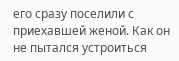его сразу поселили с приехавшей женой. Как он не пытался устроиться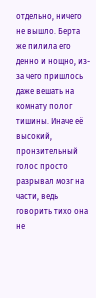отдельно, ничего не вышло. Берта же пилила его денно и нощно, из-за чего пришлось даже вешать на комнату полог тишины. Иначе её высокий, пронзительный голос просто разрывал мозг на части, ведь говорить тихо она не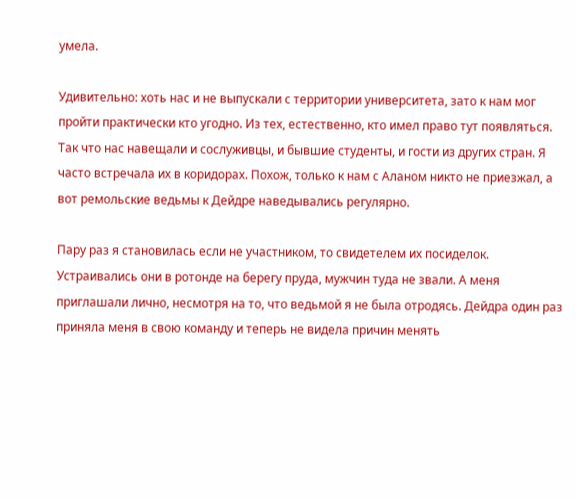умела.

Удивительно: хоть нас и не выпускали с территории университета, зато к нам мог пройти практически кто угодно. Из тех, естественно, кто имел право тут появляться. Так что нас навещали и сослуживцы, и бывшие студенты, и гости из других стран. Я часто встречала их в коридорах. Похож, только к нам с Аланом никто не приезжал, а вот ремольские ведьмы к Дейдре наведывались регулярно.

Пару раз я становилась если не участником, то свидетелем их посиделок. Устраивались они в ротонде на берегу пруда, мужчин туда не звали. А меня приглашали лично, несмотря на то, что ведьмой я не была отродясь. Дейдра один раз приняла меня в свою команду и теперь не видела причин менять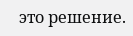это решение.